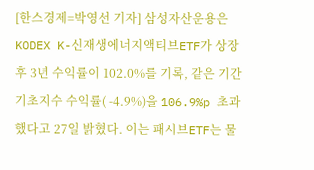[한스경제=박영선 기자] 삼성자산운용은 KODEX K-신재생에너지액티브ETF가 상장 후 3년 수익률이 102.0%를 기록, 같은 기간 기초지수 수익률( -4.9%)을 106.9%p 초과했다고 27일 밝혔다. 이는 패시브ETF는 물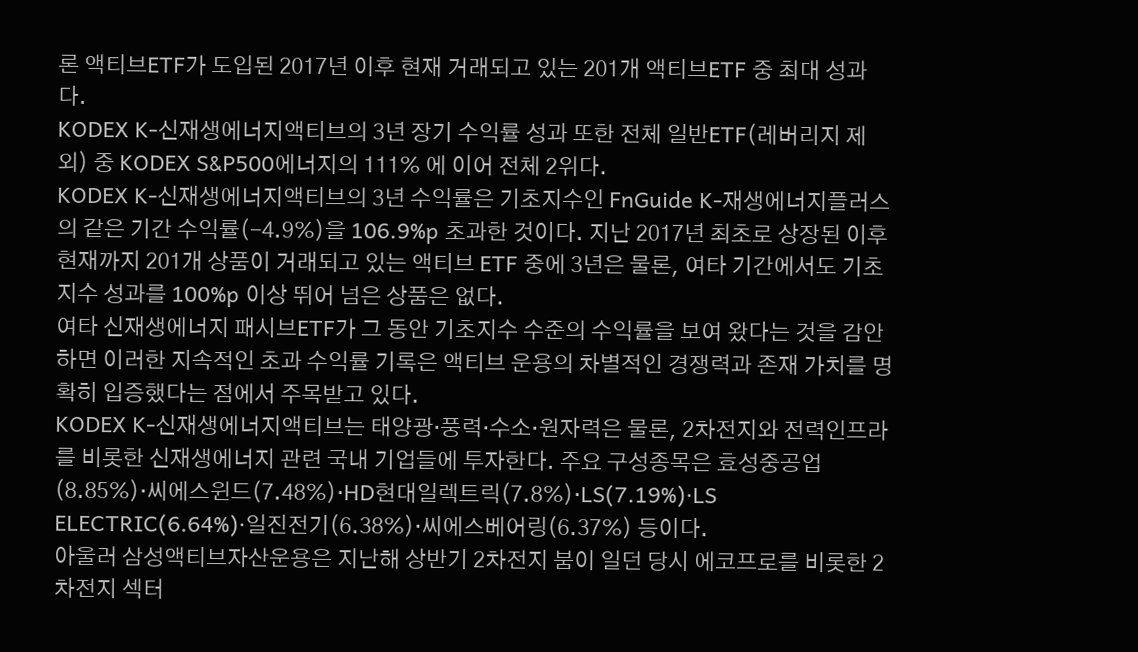론 액티브ETF가 도입된 2017년 이후 현재 거래되고 있는 201개 액티브ETF 중 최대 성과다.
KODEX K-신재생에너지액티브의 3년 장기 수익률 성과 또한 전체 일반ETF(레버리지 제외) 중 KODEX S&P500에너지의 111% 에 이어 전체 2위다.
KODEX K-신재생에너지액티브의 3년 수익률은 기초지수인 FnGuide K-재생에너지플러스의 같은 기간 수익률(-4.9%)을 106.9%p 초과한 것이다. 지난 2017년 최초로 상장된 이후 현재까지 201개 상품이 거래되고 있는 액티브 ETF 중에 3년은 물론, 여타 기간에서도 기초지수 성과를 100%p 이상 뛰어 넘은 상품은 없다.
여타 신재생에너지 패시브ETF가 그 동안 기초지수 수준의 수익률을 보여 왔다는 것을 감안하면 이러한 지속적인 초과 수익률 기록은 액티브 운용의 차별적인 경쟁력과 존재 가치를 명확히 입증했다는 점에서 주목받고 있다.
KODEX K-신재생에너지액티브는 태양광·풍력·수소·원자력은 물론, 2차전지와 전력인프라를 비롯한 신재생에너지 관련 국내 기업들에 투자한다. 주요 구성종목은 효성중공업(8.85%)·씨에스윈드(7.48%)·HD현대일렉트릭(7.8%)·LS(7.19%)·LS ELECTRIC(6.64%)·일진전기(6.38%)·씨에스베어링(6.37%) 등이다.
아울러 삼성액티브자산운용은 지난해 상반기 2차전지 붐이 일던 당시 에코프로를 비롯한 2차전지 섹터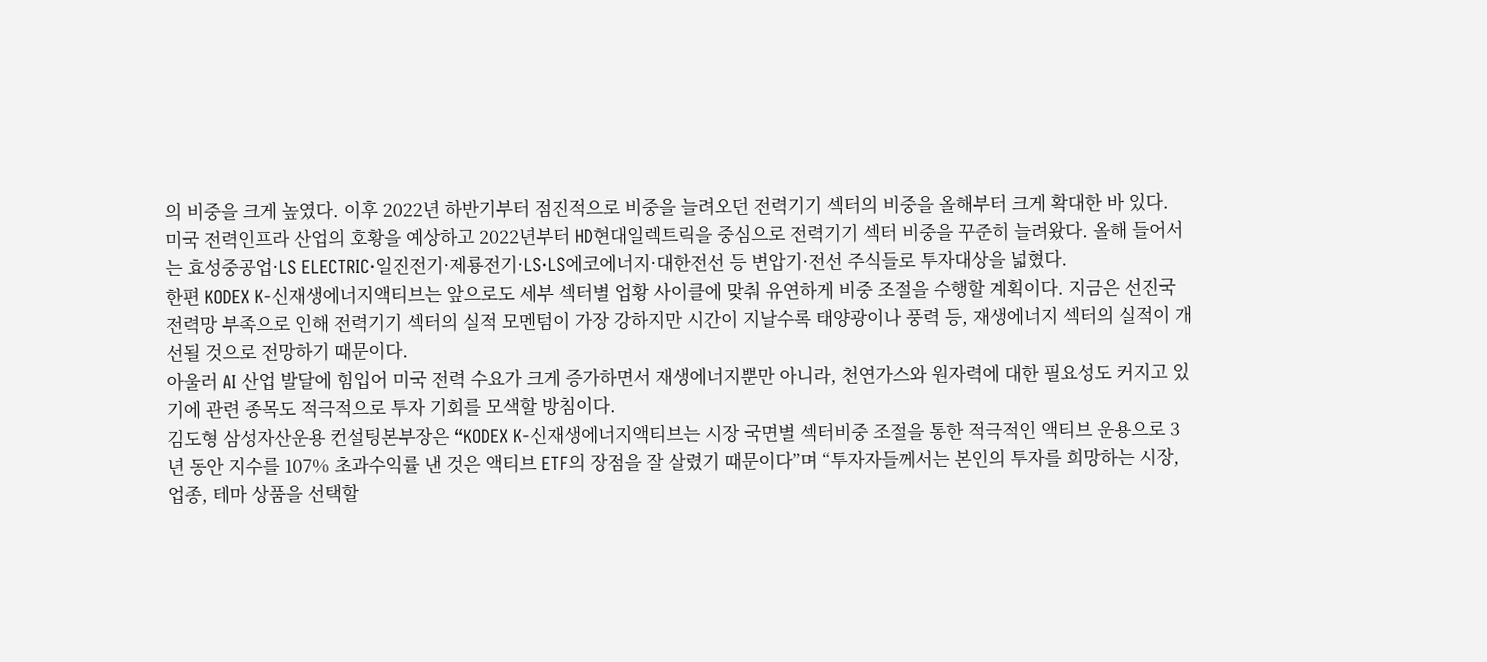의 비중을 크게 높였다. 이후 2022년 하반기부터 점진적으로 비중을 늘려오던 전력기기 섹터의 비중을 올해부터 크게 확대한 바 있다.
미국 전력인프라 산업의 호황을 예상하고 2022년부터 HD현대일렉트릭을 중심으로 전력기기 섹터 비중을 꾸준히 늘려왔다. 올해 들어서는 효성중공업·LS ELECTRIC·일진전기·제룡전기·LS·LS에코에너지·대한전선 등 변압기·전선 주식들로 투자대상을 넓혔다.
한편 KODEX K-신재생에너지액티브는 앞으로도 세부 섹터별 업황 사이클에 맞춰 유연하게 비중 조절을 수행할 계획이다. 지금은 선진국 전력망 부족으로 인해 전력기기 섹터의 실적 모멘텀이 가장 강하지만 시간이 지날수록 태양광이나 풍력 등, 재생에너지 섹터의 실적이 개선될 것으로 전망하기 때문이다.
아울러 AI 산업 발달에 힘입어 미국 전력 수요가 크게 증가하면서 재생에너지뿐만 아니라, 천연가스와 원자력에 대한 필요성도 커지고 있기에 관련 종목도 적극적으로 투자 기회를 모색할 방침이다.
김도형 삼성자산운용 컨설팅본부장은 “KODEX K-신재생에너지액티브는 시장 국면별 섹터비중 조절을 통한 적극적인 액티브 운용으로 3년 동안 지수를 107% 초과수익률 낸 것은 액티브 ETF의 장점을 잘 살렸기 때문이다”며 “투자자들께서는 본인의 투자를 희망하는 시장, 업종, 테마 상품을 선택할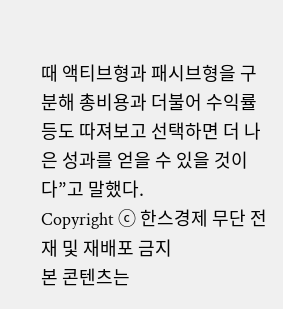때 액티브형과 패시브형을 구분해 총비용과 더불어 수익률 등도 따져보고 선택하면 더 나은 성과를 얻을 수 있을 것이다”고 말했다.
Copyright ⓒ 한스경제 무단 전재 및 재배포 금지
본 콘텐츠는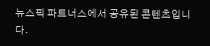뉴스픽 파트너스에서 공유된 콘텐츠입니다.